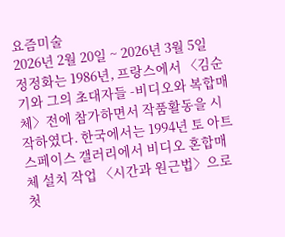요즘미술
2026년 2월 20일 ~ 2026년 3월 5일
정정화는 1986년, 프랑스에서 〈김순기와 그의 초대자들 -비디오와 복합매체〉전에 참가하면서 작품활동을 시작하였다. 한국에서는 1994년 토 아트 스페이스 갤러리에서 비디오 혼합매체 설치 작업 〈시간과 원근법〉으로 첫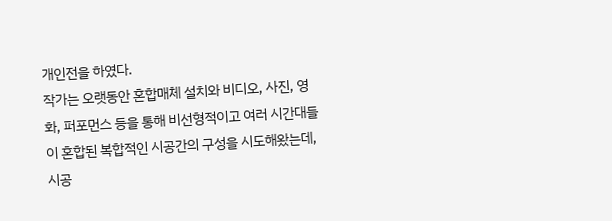개인전을 하였다.
작가는 오랫동안 혼합매체 설치와 비디오, 사진, 영화, 퍼포먼스 등을 통해 비선형적이고 여러 시간대들이 혼합된 복합적인 시공간의 구성을 시도해왔는데, 시공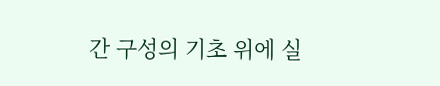간 구성의 기초 위에 실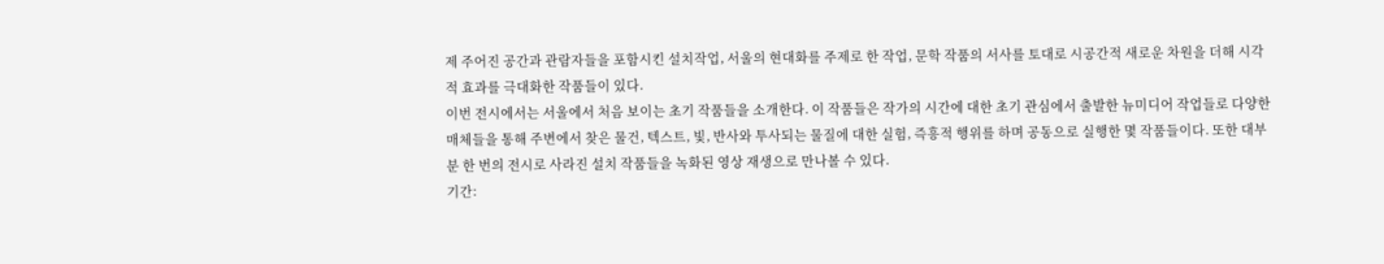제 주어진 공간과 관람자들을 포함시킨 설치작업, 서울의 현대화를 주제로 한 작업, 문학 작품의 서사를 토대로 시공간적 새로운 차원을 더해 시각적 효과를 극대화한 작품들이 있다.
이번 전시에서는 서울에서 처음 보이는 초기 작품들을 소개한다. 이 작품들은 작가의 시간에 대한 초기 관심에서 출발한 뉴미디어 작업들로 다양한 매체들을 통해 주변에서 찾은 물건, 텍스트, 빛, 반사와 투사되는 물질에 대한 실험, 즉흥적 행위를 하며 공동으로 실행한 몇 작품들이다. 또한 대부분 한 번의 전시로 사라진 설치 작품들을 녹화된 영상 재생으로 만나볼 수 있다.
기간: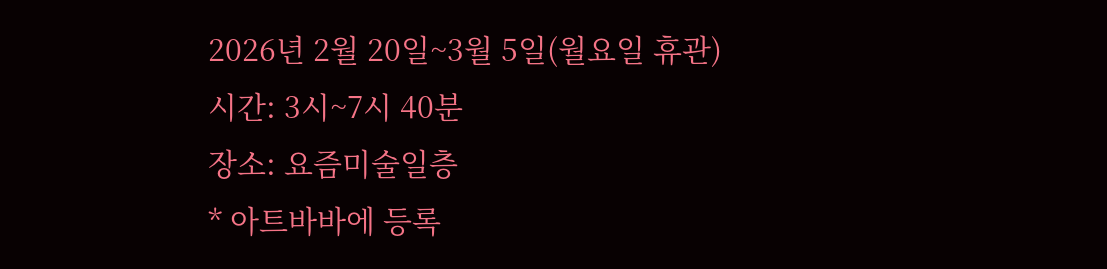2026년 2월 20일~3월 5일(월요일 휴관)
시간: 3시~7시 40분
장소: 요즘미술일층
* 아트바바에 등록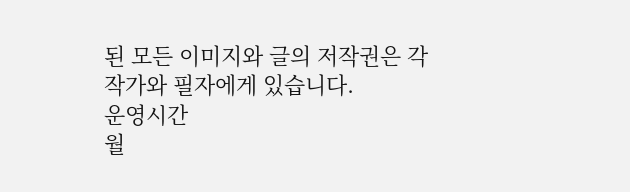된 모든 이미지와 글의 저작권은 각 작가와 필자에게 있습니다.
운영시간
월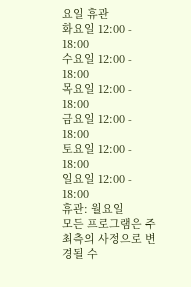요일 휴관
화요일 12:00 - 18:00
수요일 12:00 - 18:00
목요일 12:00 - 18:00
금요일 12:00 - 18:00
토요일 12:00 - 18:00
일요일 12:00 - 18:00
휴관: 월요일
모든 프로그램은 주최측의 사정으로 변경될 수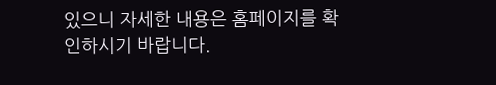있으니 자세한 내용은 홈페이지를 확인하시기 바랍니다.